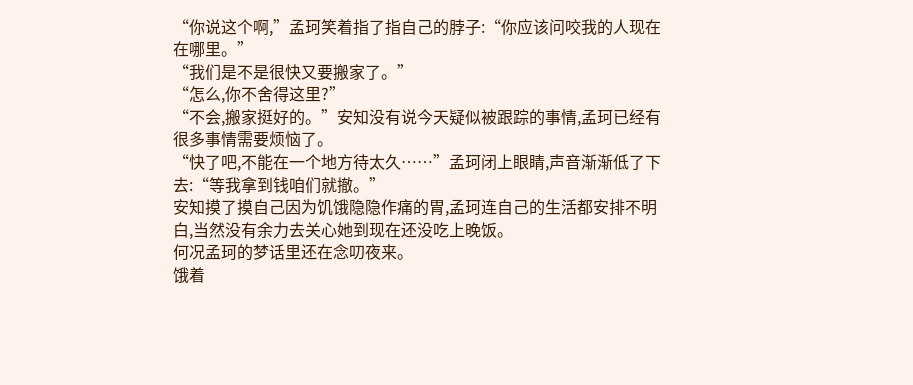“你说这个啊,”孟珂笑着指了指自己的脖子:“你应该问咬我的人现在在哪里。”
“我们是不是很快又要搬家了。”
“怎么,你不舍得这里?”
“不会,搬家挺好的。”安知没有说今天疑似被跟踪的事情,孟珂已经有很多事情需要烦恼了。
“快了吧,不能在一个地方待太久……”孟珂闭上眼睛,声音渐渐低了下去:“等我拿到钱咱们就撤。”
安知摸了摸自己因为饥饿隐隐作痛的胃,孟珂连自己的生活都安排不明白,当然没有余力去关心她到现在还没吃上晚饭。
何况孟珂的梦话里还在念叨夜来。
饿着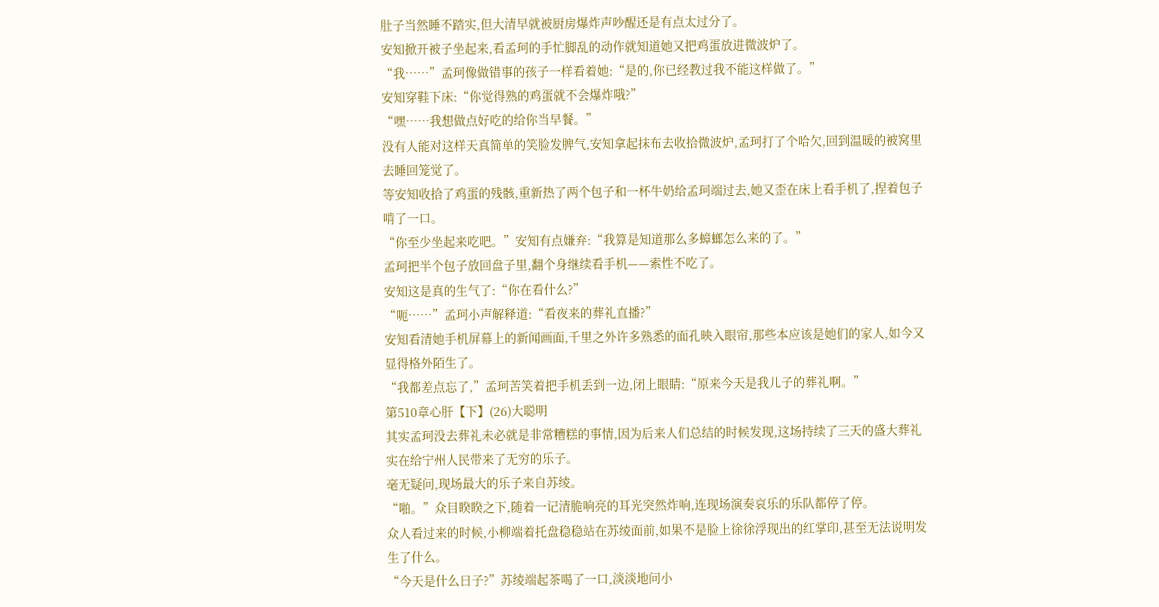肚子当然睡不踏实,但大清早就被厨房爆炸声吵醒还是有点太过分了。
安知掀开被子坐起来,看孟珂的手忙脚乱的动作就知道她又把鸡蛋放进微波炉了。
“我……”孟珂像做错事的孩子一样看着她:“是的,你已经教过我不能这样做了。”
安知穿鞋下床:“你觉得熟的鸡蛋就不会爆炸哦?”
“嘿……我想做点好吃的给你当早餐。”
没有人能对这样天真简单的笑脸发脾气,安知拿起抹布去收拾微波炉,孟珂打了个哈欠,回到温暖的被窝里去睡回笼觉了。
等安知收拾了鸡蛋的残骸,重新热了两个包子和一杯牛奶给孟珂端过去,她又歪在床上看手机了,捏着包子啃了一口。
“你至少坐起来吃吧。”安知有点嫌弃:“我算是知道那么多蟑螂怎么来的了。”
孟珂把半个包子放回盘子里,翻个身继续看手机——索性不吃了。
安知这是真的生气了:“你在看什么?”
“呃……”孟珂小声解释道:“看夜来的葬礼直播?”
安知看清她手机屏幕上的新闻画面,千里之外许多熟悉的面孔映入眼帘,那些本应该是她们的家人,如今又显得格外陌生了。
“我都差点忘了,”孟珂苦笑着把手机丢到一边,闭上眼睛:“原来今天是我儿子的葬礼啊。”
第510章心肝【下】(26)大聪明
其实孟珂没去葬礼未必就是非常糟糕的事情,因为后来人们总结的时候发现,这场持续了三天的盛大葬礼实在给宁州人民带来了无穷的乐子。
毫无疑问,现场最大的乐子来自苏绫。
“啪。”众目睽睽之下,随着一记清脆响亮的耳光突然炸响,连现场演奏哀乐的乐队都停了停。
众人看过来的时候,小柳端着托盘稳稳站在苏绫面前,如果不是脸上徐徐浮现出的红掌印,甚至无法说明发生了什么。
“今天是什么日子?”苏绫端起茶喝了一口,淡淡地问小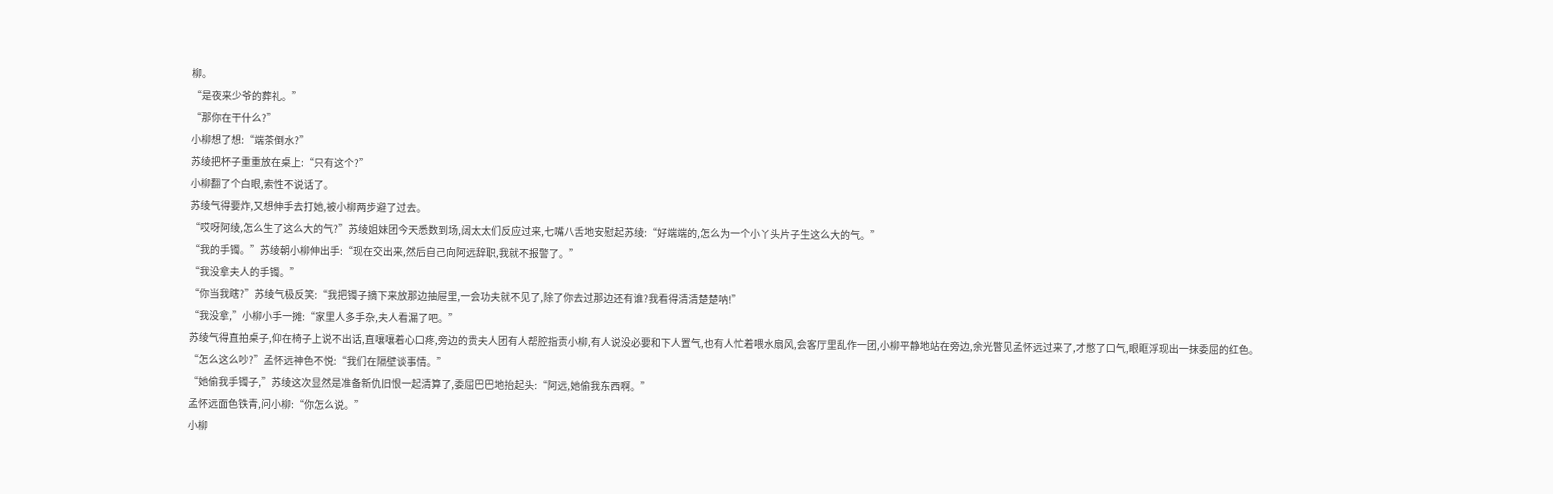柳。
“是夜来少爷的葬礼。”
“那你在干什么?”
小柳想了想:“端茶倒水?”
苏绫把杯子重重放在桌上:“只有这个?”
小柳翻了个白眼,索性不说话了。
苏绫气得要炸,又想伸手去打她,被小柳两步避了过去。
“哎呀阿绫,怎么生了这么大的气?”苏绫姐妹团今天悉数到场,阔太太们反应过来,七嘴八舌地安慰起苏绫:“好端端的,怎么为一个小丫头片子生这么大的气。”
“我的手镯。”苏绫朝小柳伸出手:“现在交出来,然后自己向阿远辞职,我就不报警了。”
“我没拿夫人的手镯。”
“你当我瞎?”苏绫气极反笑:“我把镯子摘下来放那边抽屉里,一会功夫就不见了,除了你去过那边还有谁?我看得清清楚楚呐!”
“我没拿,”小柳小手一摊:“家里人多手杂,夫人看漏了吧。”
苏绫气得直拍桌子,仰在椅子上说不出话,直嚷嚷着心口疼,旁边的贵夫人团有人帮腔指责小柳,有人说没必要和下人置气,也有人忙着喂水扇风,会客厅里乱作一团,小柳平静地站在旁边,余光瞥见孟怀远过来了,才憋了口气,眼眶浮现出一抹委屈的红色。
“怎么这么吵?”孟怀远神色不悦:“我们在隔壁谈事情。”
“她偷我手镯子,”苏绫这次显然是准备新仇旧恨一起清算了,委屈巴巴地抬起头:“阿远,她偷我东西啊。”
孟怀远面色铁青,问小柳:“你怎么说。”
小柳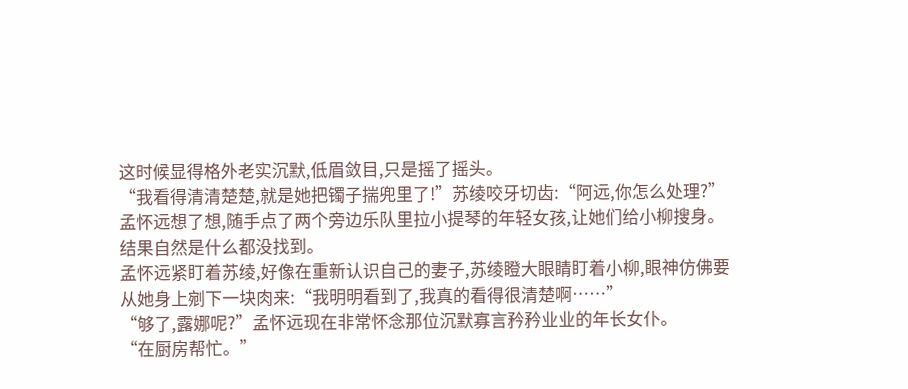这时候显得格外老实沉默,低眉敛目,只是摇了摇头。
“我看得清清楚楚,就是她把镯子揣兜里了!”苏绫咬牙切齿:“阿远,你怎么处理?”
孟怀远想了想,随手点了两个旁边乐队里拉小提琴的年轻女孩,让她们给小柳搜身。
结果自然是什么都没找到。
孟怀远紧盯着苏绫,好像在重新认识自己的妻子,苏绫瞪大眼睛盯着小柳,眼神仿佛要从她身上剜下一块肉来:“我明明看到了,我真的看得很清楚啊……”
“够了,露娜呢?”孟怀远现在非常怀念那位沉默寡言矜矜业业的年长女仆。
“在厨房帮忙。”